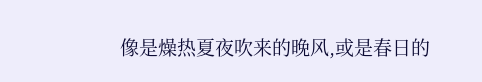像是燥热夏夜吹来的晚风,或是春日的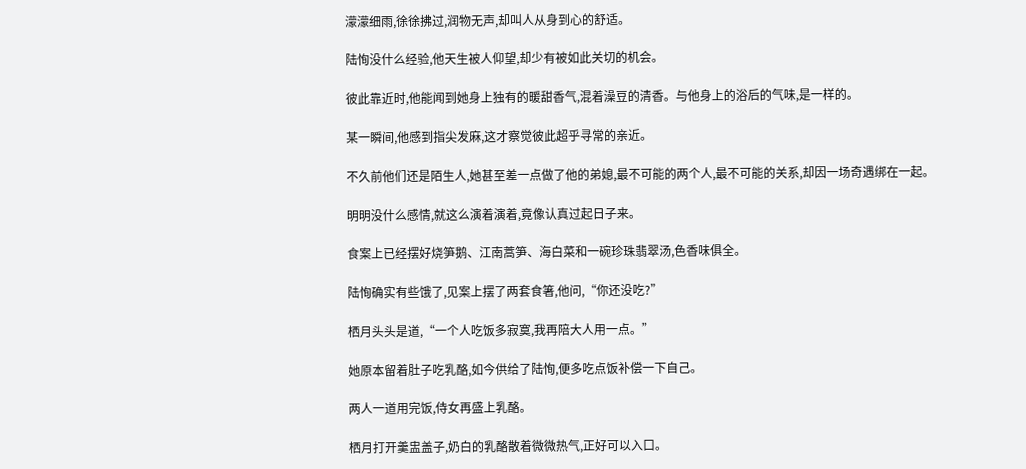濛濛细雨,徐徐拂过,润物无声,却叫人从身到心的舒适。

陆恂没什么经验,他天生被人仰望,却少有被如此关切的机会。

彼此靠近时,他能闻到她身上独有的暖甜香气,混着澡豆的清香。与他身上的浴后的气味,是一样的。

某一瞬间,他感到指尖发麻,这才察觉彼此超乎寻常的亲近。

不久前他们还是陌生人,她甚至差一点做了他的弟媳,最不可能的两个人,最不可能的关系,却因一场奇遇绑在一起。

明明没什么感情,就这么演着演着,竟像认真过起日子来。

食案上已经摆好烧笋鹅、江南蒿笋、海白菜和一碗珍珠翡翠汤,色香味俱全。

陆恂确实有些饿了,见案上摆了两套食箸,他问,“你还没吃?”

栖月头头是道,“一个人吃饭多寂寞,我再陪大人用一点。”

她原本留着肚子吃乳酪,如今供给了陆恂,便多吃点饭补偿一下自己。

两人一道用完饭,侍女再盛上乳酪。

栖月打开羹盅盖子,奶白的乳酪散着微微热气,正好可以入口。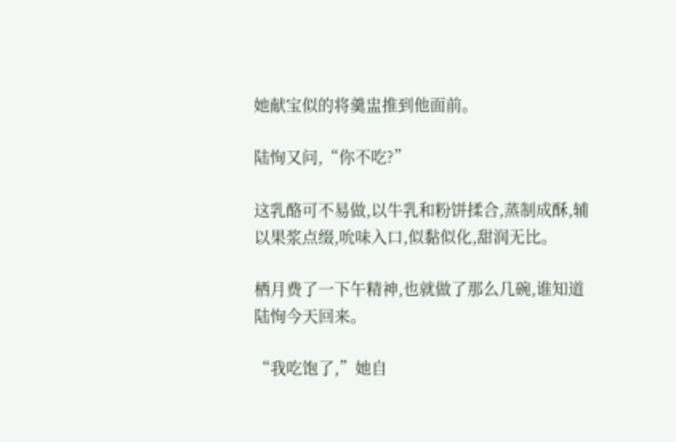她献宝似的将羹盅推到他面前。

陆恂又问,“你不吃?”

这乳酪可不易做,以牛乳和粉饼揉合,蒸制成酥,辅以果浆点缀,吮味入口,似黏似化,甜润无比。

栖月费了一下午精神,也就做了那么几碗,谁知道陆恂今天回来。

“我吃饱了,”她自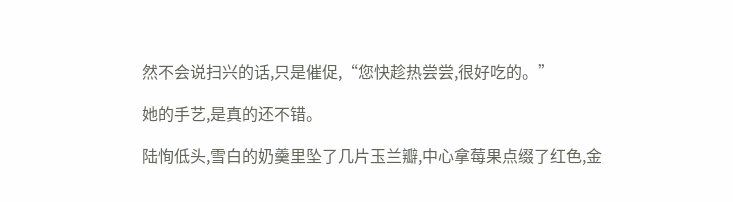然不会说扫兴的话,只是催促,“您快趁热尝尝,很好吃的。”

她的手艺,是真的还不错。

陆恂低头,雪白的奶羹里坠了几片玉兰瓣,中心拿莓果点缀了红色,金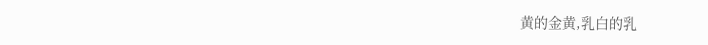黄的金黄,乳白的乳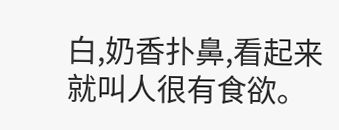白,奶香扑鼻,看起来就叫人很有食欲。